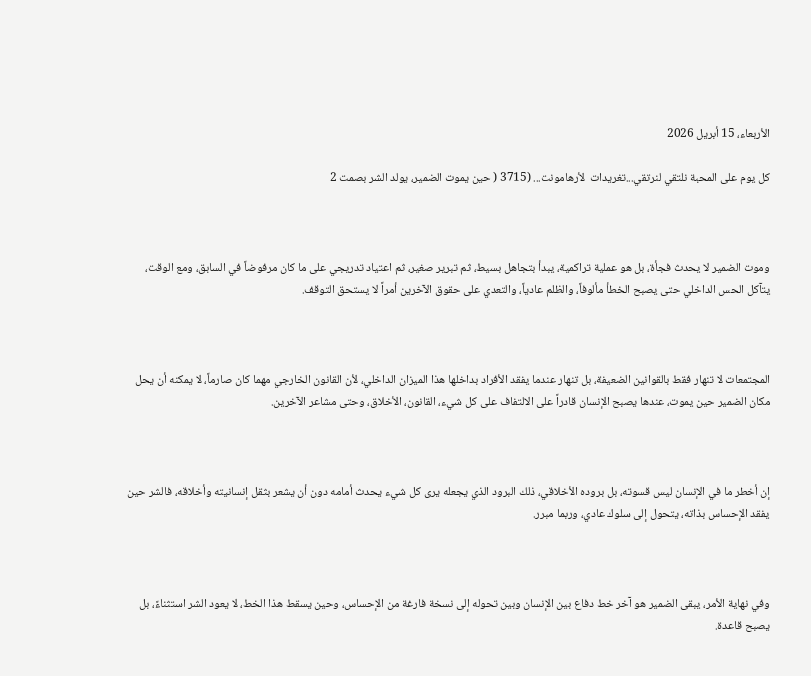الأربعاء، 15 أبريل 2026

كل يوم على المحبة نلتقي لنرتقي...تغريدات  لأرهامونت... (3715 ( حين يموت الضمير، يولد الشر بصمت 2



وموت الضمير لا يحدث فجأة، بل هو عملية تراكمية، يبدأ بتجاهل بسيط، ثم تبرير صغير، ثم اعتياد تدريجي على ما كان مرفوضاً في السابق، ومع الوقت، يتآكل الحس الداخلي حتى يصبح الخطأ مألوفاً، والظلم عادياً، والتعدي على حقوق الآخرين أمراً لا يستحق التوقف.



المجتمعات لا تنهار فقط بالقوانين الضعيفة، بل تنهار عندما يفقد الأفراد بداخلها هذا الميزان الداخلي، لأن القانون الخارجي مهما كان صارماً، لا يمكنه أن يحل مكان الضمير حين يموت، عندها يصبح الإنسان قادراً على الالتفاف على كل شيء، القانون، الأخلاق، وحتى مشاعر الآخرين.



إن أخطر ما في الإنسان ليس قسوته، بل بروده الأخلاقي، ذلك البرود الذي يجعله يرى كل شيء يحدث أمامه دون أن يشعر بثقل إنسانيته وأخلاقه، فالشر حين يفقد الإحساس بذاته، يتحول إلى سلوك عادي، وربما مبرر.



وفي نهاية الأمر، يبقى الضمير هو آخر خط دفاع بين الإنسان وبين تحوله إلى نسخة فارغة من الإحساس، وحين يسقط هذا الخط، لا يعود الشر استثناءً، بل يصبح قاعدة.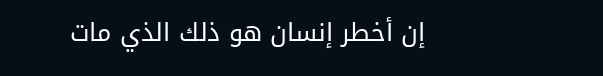إن أخطر إنسان هو ذلك الذي مات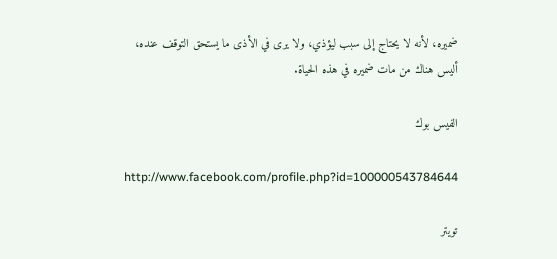ضميره، لأنه لا يحتاج إلى سبب ليؤذي، ولا يرى في الأذى ما يستحق التوقف عنده، أليس هناك من مات ضميره في هذه الحياة.

الفيس بوك

http://www.facebook.com/profile.php?id=100000543784644

تويتر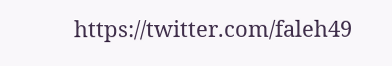https://twitter.com/faleh49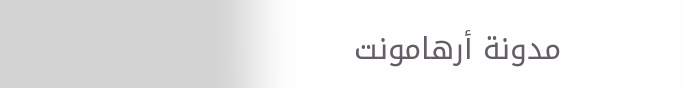مدونة أرهامونت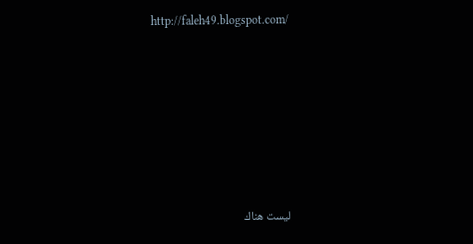http://faleh49.blogspot.com/







ليست هناك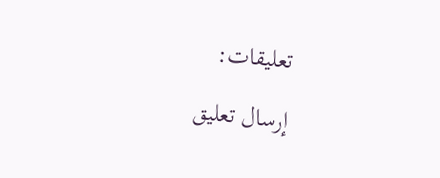تعليقات:

إرسال تعليق